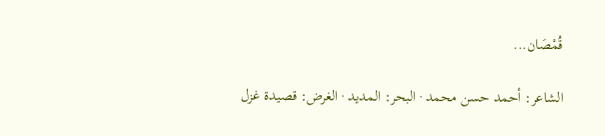قُمْصَان...

الشاعر: أحمد حسن محمد · البحر: المديد · الغرض: قصيدة غزل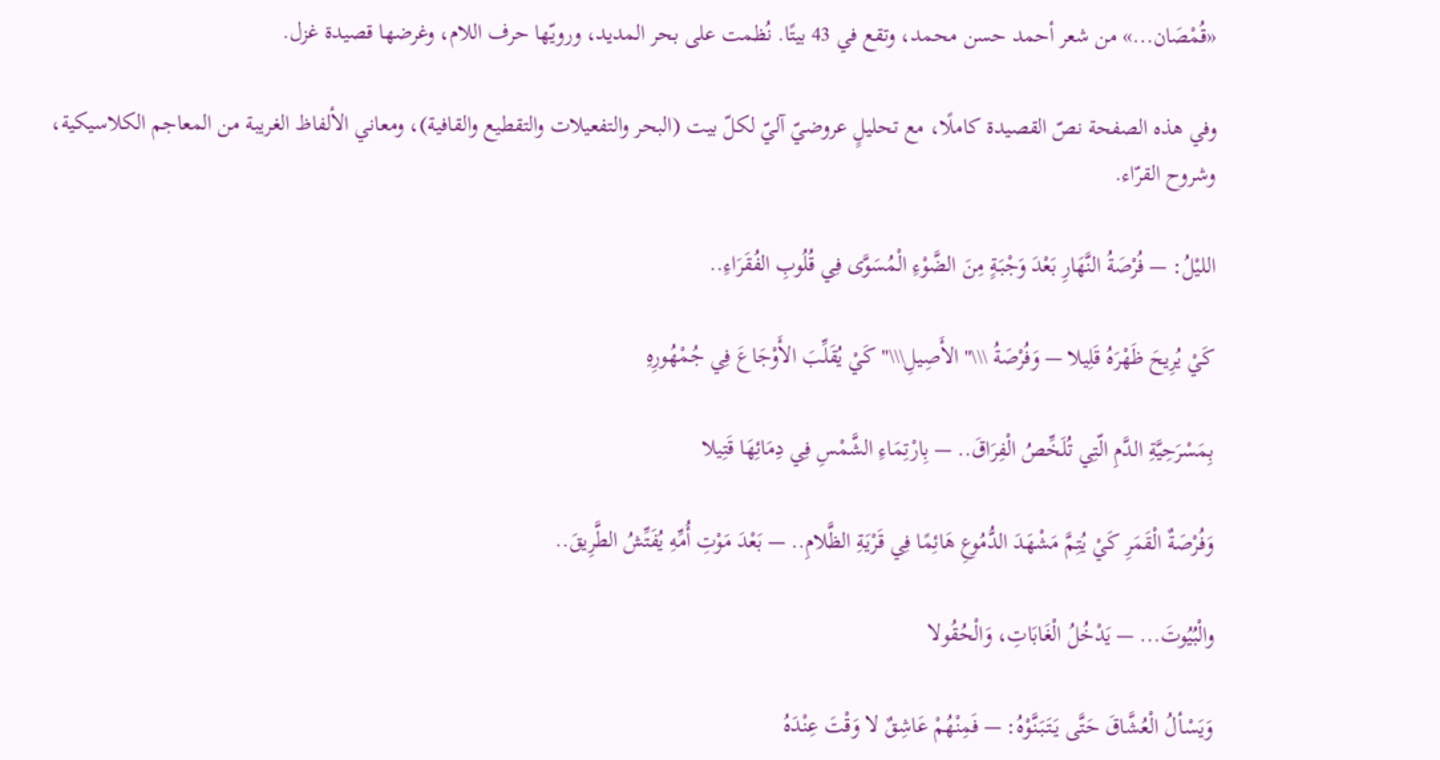«قُمْصَان...» من شعر أحمد حسن محمد، وتقع في 43 بيتًا. نُظمت على بحر المديد، ورويّها حرف اللام، وغرضها قصيدة غزل.

وفي هذه الصفحة نصّ القصيدة كاملًا، مع تحليلٍ عروضيّ آليّ لكلّ بيت (البحر والتفعيلات والتقطيع والقافية)، ومعاني الألفاظ الغريبة من المعاجم الكلاسيكية، وشروح القرّاء.

الليْلُ: — فُرْصَةُ النَّهَارِ بَعْدَ وَجْبَةٍ مِنَ الضَّوْءِ الْمُسَوَّى فِي قُلُوبِ الفُقَرَاءِ..

كَيْ يُرِيحَ ظَهْرَهُ قَلِيلا — وَفُرْصَةُ \\\"الأَصِيلِ\\\" كَيْ يُقَلِّبَ الأَوْجَاعَ فِي جُمْهُورِهِ

بِمَسْرَحِيَّةِ الدَّمِ الّتِي تُلَخِّصُ الْفِرَاقَ.. — بِارْتِمَاءِ الشَّمْسِ فِي دِمَائِهَا قَتِيلا

وَفُرْصَةٌ الْقَمَرِ كَيْ يُتِمَّ مَشْهَدَ الدُّمُوعِ هَائِمًا فِي قَرْيَةِ الظَّلامِ.. — بَعْدَ مَوْتِ أُمِّهِ يُفَتِّشُ الطَّرِيقَ..

والْبُيُوتَ... — يَدْخُلُ الْغَابَاتِ، وَالْحُقُولا

وَيَسْألُ الْعُشَّاقَ حَتَّى يَتَبَنَّوْهُ: — فَمِنْهُمْ عَاشِقٌ لا وَقْتَ عِنْدَهُ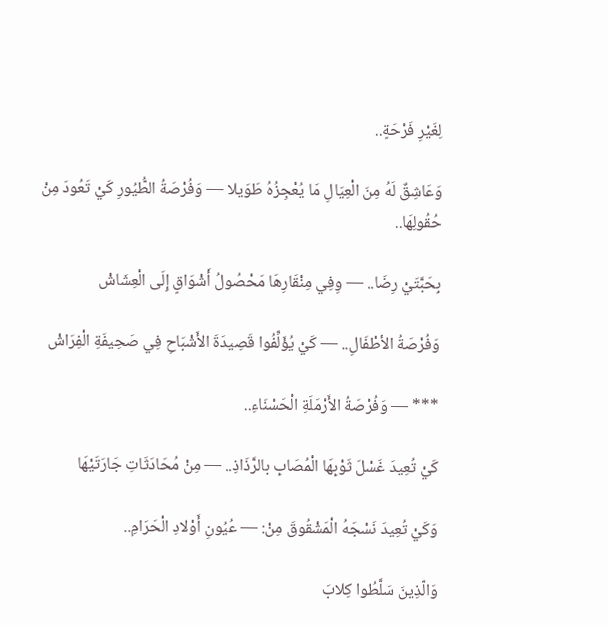لِغَيْرِ فَرْحَةٍ..

وَعَاشِقٌ لَهُ مِنَ الْعِيَالِ مَا يُعْجِزُهُ طَوَيلا — وَفُرْصَةُ الطُّيُورِ كَيْ تَعُودَ مِنْ حُقُولِهَا..

بِحَبَّتَيْ رِضَا.. — وِفِي مِنْقَارِهَا مَحْصُولُ أَشْوَاقٍ إِلَى الْعِشَاشْ

وَفُرْصَةُ الأطْفَالِ.. — كَيْ يُؤَلِّفُوا قَصِيدَةَ الأَشْبَاحِ فِي صَحِيفَةِ الْفِرَاشْ

*** — وَفُرْصَةُ الأَرْمَلَةِ الْحَسْنَاءِ..

كَيْ تُعِيدَ غَسْلَ ثَوْبِهَا الْمُصَابِ بالرَّذَاذِ.. — مِنْ مُحَادَثَاتِ جَارَتَيْهَا

وَكَيْ تُعِيدَ نَسْجَهُ الْمَشْقُوقَ مِنْ: — عُيُونِ أَوْلادِ الْحَرَامِ..

وَالّذِينَ سَلَّطُوا كِلابَ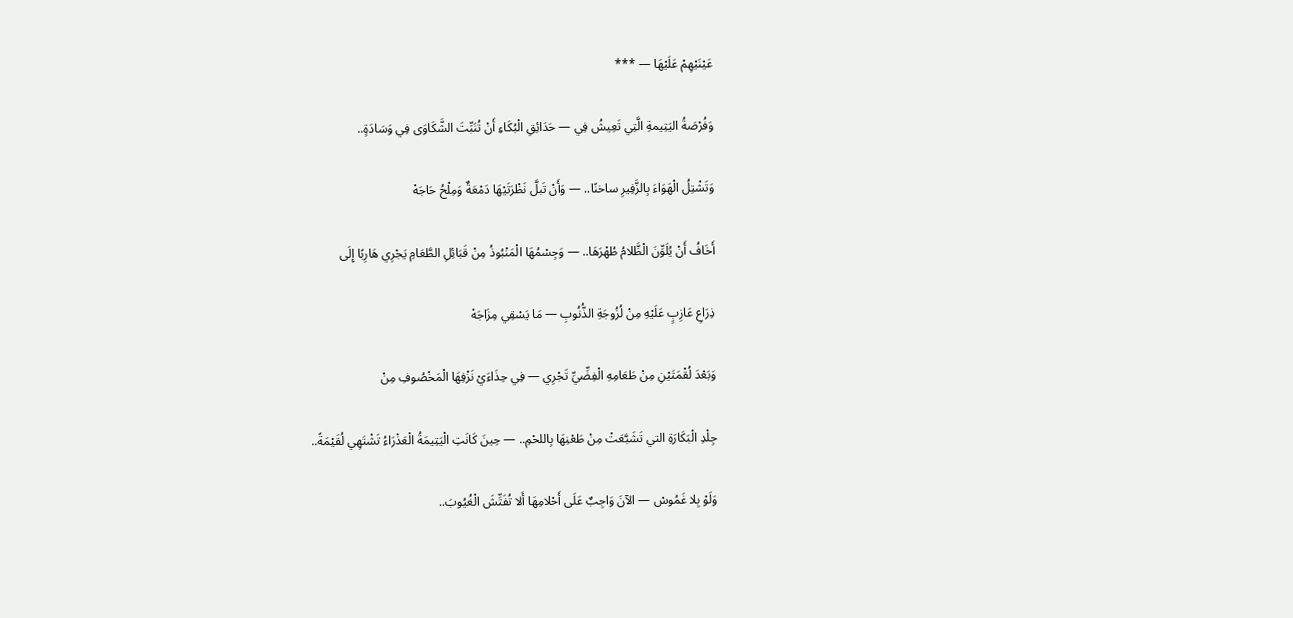عَيْنَيْهِمْ عَلَيْهَا — ***

وَفُرْصَةُ اليَتِيمةِ الَّتِي تَعِيشُ فِي — حَدَائِقِ الْبُكَاءِ أَنْ تُنَبِّتَ الشَّكَاوَى فِي وَسَادَةٍ..

وَتَشْتِلُ الْهَوَاءَ بِالزَّفِيرِ ساخنًا.. — وَأَنْ تَبلَّ نَظْرَتَيْهَا دَمْعَةٌ وَمِلْحُ حَاجَهْ

أَخَافُ أَنْ يُلَوِّنَ الْظَّلامُ طُهْرَهَا.. — وَجِسْمُهَا الْمَنْبُوذُ مِنْ قَبَائِلِ الطَّعَامِ يَجْرِي هَارِبًا إِلَى

ذِرَاعِ عَازِبٍ عَلَيْهِ مِنْ لُزُوجَةِ الذُّنُوبِ — مَا يَسْقِي مِزَاجَهْ

وَبَعْدَ لُقْمَتَيْنِ مِنْ طَعَامِهِ الْفِضِّيِّ تَجْرِي — فِي حِذَاءَيْ نَزْفِهَا الْمَخْصُوفِ مِنْ

جِلْدِ الْبَكَارَةِ التي تَشَبَّعَتْ مِنْ طَعْنِهَا بِاللحْمِ.. — حِينَ كَانَتِ الْيَتِيمَةُ الْعَذْرَاءُ تَشْتَهِي لُقَيْمَةً..

وَلَوْ بِلا غَمُوسْ — الآنَ وَاجِبٌ عَلَى أَحْلامِهَا أَلا تُفَتِّشَ الْغُيُوبَ..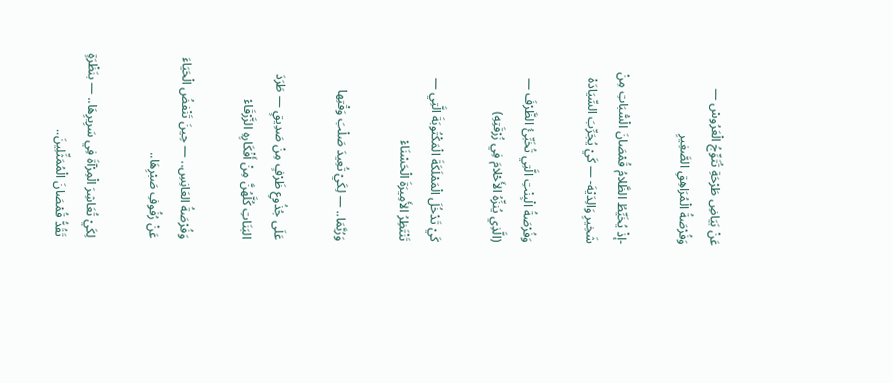عَنْ بَيَاضِ طَرْحَةِ تُتَوِّجُ الْعَرُوسْ — وَفُرْصَةُ الْمُرَاهِقِ الصَّغِيرِ

-إذْ يُخَيِّطُ الظَّلامُ قُمْصَانَ الْسُّبَاتِ مِنْ شَخِيرِ وَالِدَيْهَ- — كَيْ يُجَرِّبَ السِّيَادَهْ

وَفُرْصَةُ الْبِنْتِ الَّتِي تُخَبِّئُ الظَّرْفَ — (الَّذِي يُنزِّهُ الأَحْلامَ فِي زُرْقَتِهِ)

كَيْ تَدْخُلَ الْمَمْلَكَةَ الْمَكْتُوبَةَ الَّتِي — تَنْتَظِرُ الأَمِيرَةَ الْحَسْنَاءْ

وَرُبَّمَا.. — لِكَيْ تُعِيدَ صَلْبَ وَقْتِها

عَلَى جُذُوعِ ظَرْفٍ مِنْ صَدِيقٍ — طَرَدَ البَنَاتِ كُلَّهُنَّ مِنْ أَفْكَارِهِ الزَّرْقَاءْ

وَفُرْصَةُ العَانِسِ.. — حِينَ تَنْفضُ الْحَيَاءَ عَنْ رُفُوفِ صَبْرِهَا..

لِكَيْ تُعَاشِرَ الْمِرْآةَ فِي سَرِيرِهَا.. — بنَظْرَةٍ تَقُدُّ قُمْصَانَ الْمُمَثِّلِينَ..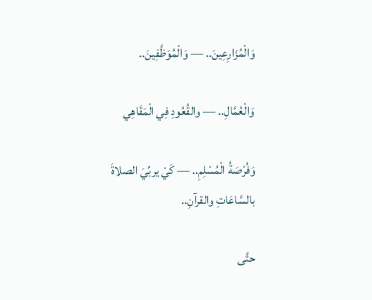وَالْمُزَارِعِينَ.. — وَالْمُوَظَّفِينَ..

وَالْعُمَّالِ.. — والقُعُودِ فِي الْمَقَاهِي

وَفُرْصَةُ الْمُسْلِمِ.. — كَيْ يربِّيَ الصلاةَ بالسَّاعَاتِ والقرآنِ..

حتَّى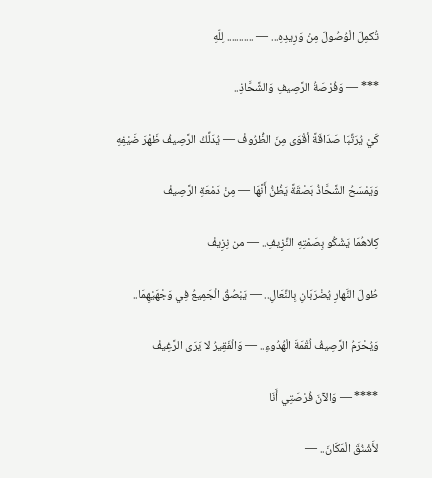تُكمِلَ الْوُصُولَ مِنْ وَرِيدِهِ... — ........... لِلّهِ

*** — وَفُرْصَةُ الرَّصِيفِ وَالشَّحَّاذِ..

كَيْ يُرَتِّبَا صَدَاقَةً أقْوَى مِنَ الظُّرُوفْ — يُدَلِّكُ الرَّصِيفُ ظَهْرَ ضَيْفِهِ

وَيَمْسَحُ الشَّحَّاذُ بَصْقَةً يَظُنُّ أَنَّهَا — مِنْ دَمْعَةِ الرَّصِيفْ

كِلاهُمَا يَشْكُو بِصَمْتِهِ النِّزِيفِ.. — من نِزِيفْ

طُولَ النَّهارِ يُضْرَبَانِ بِالنِّعَالِ.. — يَبْصُقُ الْجَمِيعُ فِي وَجْهَيْهِمَا..

وَيُحْرَمُ الرَّصِيفُ لُقْمَةَ الْهُدُوءِ.. — وَالْفَقِيرُ لا يَرَى الرَّغِيفْ

**** — وَالآنَ فُرْصَتِي أَنَا

لأَشْنُقَ الْمَكَانَ.. —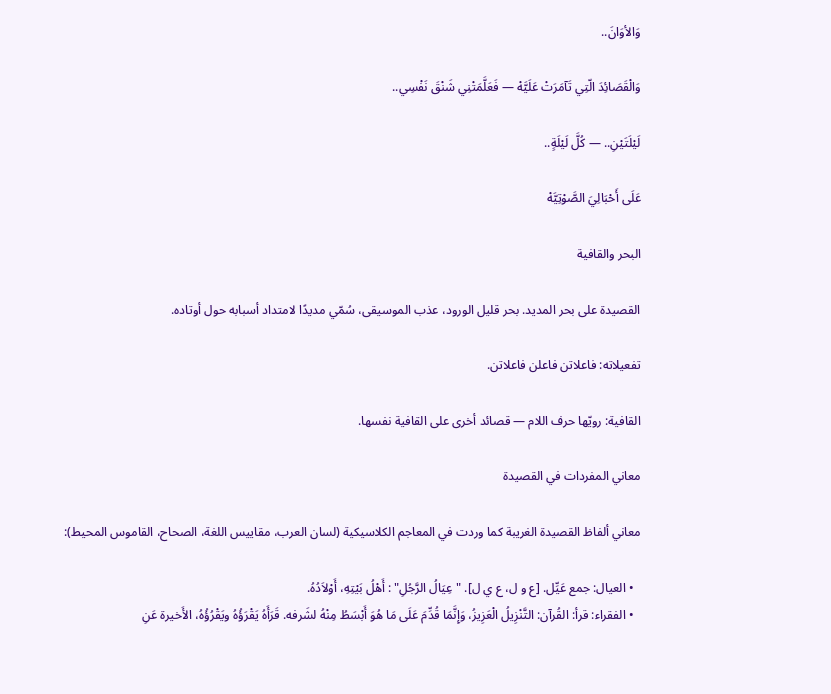وَالأوَانَ..

وَالْقَصَائِدَ الّتِي تَآمَرَتْ عَلَيَّهْ — فَعَلَّمَتْنِي شَنْقَ نَفْسِي..

لَيْلَتَيْنِ.. — كُلَّ لَيْلَةٍ..

عَلَى أَحْبَالِيَ الصَّوْتِيَّهْ

البحر والقافية

القصيدة على بحر المديد. بحر قليل الورود، عذب الموسيقى، سُمّي مديدًا لامتداد أسبابه حول أوتاده.

تفعيلاته: فاعلاتن فاعلن فاعلاتن.

القافية: رويّها حرف اللام — قصائد أخرى على القافية نفسها.

معاني المفردات في القصيدة

معاني ألفاظ القصيدة الغريبة كما وردت في المعاجم الكلاسيكية (لسان العرب، مقاييس اللغة، الصحاح، القاموس المحيط):

  • العيال: جمع عَيِّل. [ع و ل، ع ي ل]. "عِيَالُ الرَّجُلِ" : أَهْلُ بَيْتِهِ، أَوْلاَدُهُ.
  • الفقراء: قرأ: القُرآن: التَّنْزِيلُ الْعَزِيزُ، وَإِنَّمَا قُدِّمَ عَلَى مَا هُوَ أَبْسَطُ مِنْهُ لشَرفه. قَرَأَهُ يَقْرَؤُهُ ويَقْرُؤُهُ، الأَخيرة عَنِ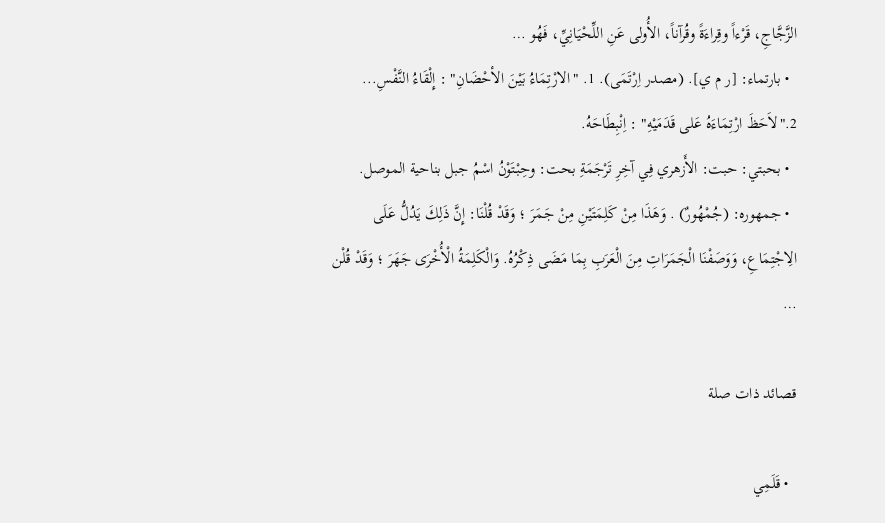الزَّجَّاجِ، قَرْءاً وقِراءَةً وقُرآناً، الأُولى عَنِ اللِّحْيَانِيِّ، فَهُو …
  • بارتماء: [ر م ي]. (مصدر اِرْتَمَى). 1. "الارْتِمَاءُ بَيْنَ الأحْضَانِ" : إِلْقَاءُ النَّفْسِ... 2."لاَحَظَ ارْتِمَاءَهُ عَلى قَدَمَيْهِ" : اِنْبِطَاحَهُ.
  • بحبتي: حبت: الأَزهري فِي آخِرِ تَرْجَمَةِ بحت: وحِبْتَوْنُ اسْمُ جبل بناحية الموصل.
  • جمهوره: (جُمْهُورٌ) . وَهَذَا مِنْ كَلِمَتَيْنِ مِنْ جَمَرَ ؛ وَقَدْ قُلْنَا: إِنَّ ذَلِكَ يَدُلُّ عَلَى الِاجْتِمَاعِ، وَوَصَفْنَا الْجَمَرَاتِ مِنَ الْعَرَبِ بِمَا مَضَى ذِكْرُهُ. وَالْكَلِمَةُ الْأُخْرَى جَهَرَ ؛ وَقَدْ قُلْن …

قصائد ذات صلة

  • قَلَمِي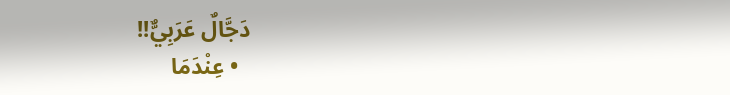دَجَّالٌ عَرَبِيٌّ!!
  • عِنْدَمَا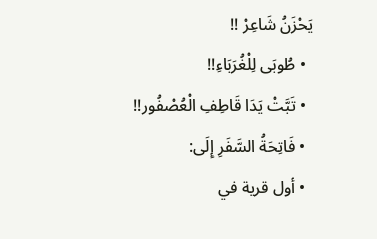يَحْزَنُ شَاعِرْ !!
  • طُوبَى لِلْغُرَبَاءِ!!
  • تَبَّتْ يَدَا قَاطِفِ الْعُصْفُور!!
  • فَاتِحَةُ السَّفَرِ إِلَى:
  • أول قرية في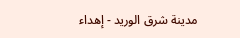مدينة شرق الوريد - إهداء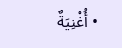• أُغْنِيَةٌ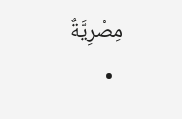مِصْرِيَّةٌ
  •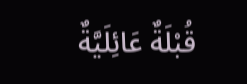قُبْلَةٌ عَائِلَيَّةٌ